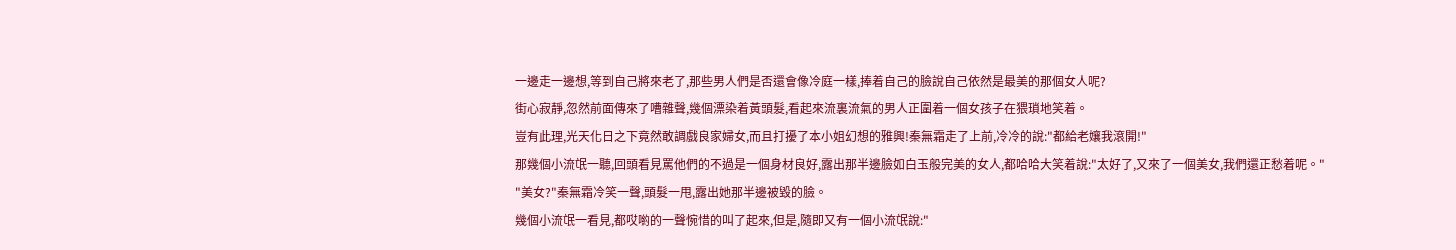一邊走一邊想,等到自己將來老了,那些男人們是否還會像冷庭一樣,捧着自己的臉說自己依然是最美的那個女人呢?
街心寂靜,忽然前面傳來了嘈雜聲,幾個漂染着黃頭髮,看起來流裏流氣的男人正圍着一個女孩子在猥瑣地笑着。
豈有此理,光天化日之下竟然敢調戲良家婦女,而且打擾了本小姐幻想的雅興!秦無霜走了上前,冷冷的說:"都給老孃我滾開!"
那幾個小流氓一聽,回頭看見罵他們的不過是一個身材良好,露出那半邊臉如白玉般完美的女人,都哈哈大笑着說:"太好了,又來了一個美女,我們還正愁着呢。"
"美女?"秦無霜冷笑一聲,頭髮一甩,露出她那半邊被毀的臉。
幾個小流氓一看見,都哎喲的一聲惋惜的叫了起來,但是,隨即又有一個小流氓說:"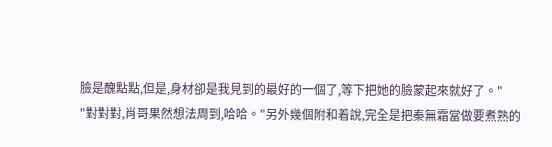臉是醜點點,但是,身材卻是我見到的最好的一個了,等下把她的臉蒙起來就好了。"
"對對對,肖哥果然想法周到,哈哈。"另外幾個附和着說,完全是把秦無霜當做要煮熟的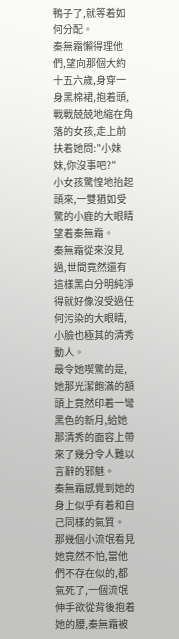鴨子了,就等着如何分配。
秦無霜懶得理他們,望向那個大約十五六歲,身穿一身黑棉裙,抱着頭,戰戰兢兢地縮在角落的女孩,走上前扶着她問:"小妹妹,你沒事吧?"
小女孩驚惶地抬起頭來,一雙猶如受驚的小鹿的大眼睛望着秦無霜。
秦無霜從來沒見過,世間竟然還有這樣黑白分明純淨得就好像沒受過任何污染的大眼睛,小臉也極其的清秀動人。
最令她喫驚的是,她那光潔飽滿的額頭上竟然印着一彎黑色的新月,給她那清秀的面容上帶來了幾分令人難以言辭的邪魅。
秦無霜感覺到她的身上似乎有着和自己同樣的氣質。
那幾個小流氓看見她竟然不怕,當他們不存在似的,都氣死了,一個流氓伸手欲從背後抱着她的腰,秦無霜被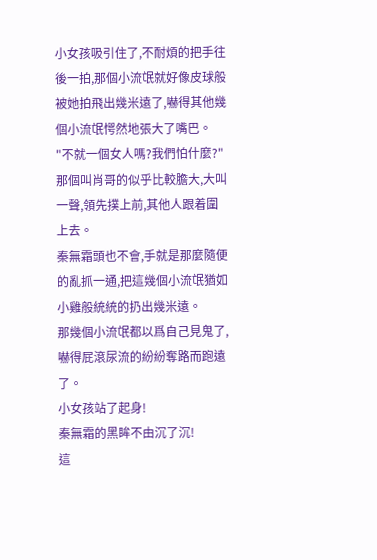小女孩吸引住了,不耐煩的把手往後一拍,那個小流氓就好像皮球般被她拍飛出幾米遠了,嚇得其他幾個小流氓愕然地張大了嘴巴。
"不就一個女人嗎?我們怕什麼?"那個叫肖哥的似乎比較膽大,大叫一聲,領先撲上前,其他人跟着圍上去。
秦無霜頭也不會,手就是那麼隨便的亂抓一通,把這幾個小流氓猶如小雞般統統的扔出幾米遠。
那幾個小流氓都以爲自己見鬼了,嚇得屁滾尿流的紛紛奪路而跑遠了。
小女孩站了起身!
秦無霜的黑眸不由沉了沉!
這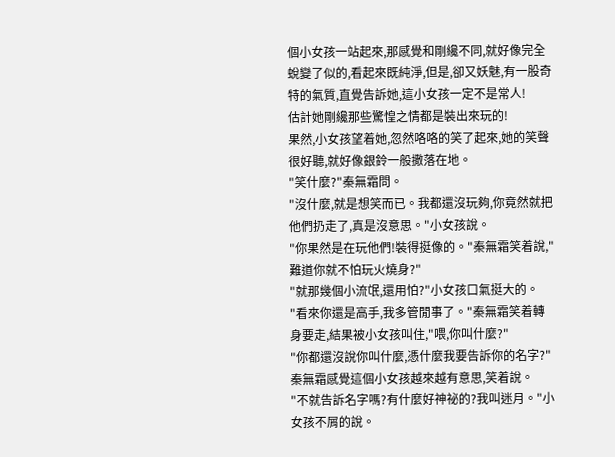個小女孩一站起來,那感覺和剛纔不同,就好像完全蛻變了似的,看起來既純淨,但是,卻又妖魅,有一股奇特的氣質,直覺告訴她,這小女孩一定不是常人!
估計她剛纔那些驚惶之情都是裝出來玩的!
果然,小女孩望着她,忽然咯咯的笑了起來,她的笑聲很好聽,就好像銀鈴一般撒落在地。
"笑什麼?"秦無霜問。
"沒什麼,就是想笑而已。我都還沒玩夠,你竟然就把他們扔走了,真是沒意思。"小女孩說。
"你果然是在玩他們!裝得挺像的。"秦無霜笑着說,"難道你就不怕玩火燒身?"
"就那幾個小流氓,還用怕?"小女孩口氣挺大的。
"看來你還是高手,我多管閒事了。"秦無霜笑着轉身要走,結果被小女孩叫住,"喂,你叫什麼?"
"你都還沒說你叫什麼,憑什麼我要告訴你的名字?"秦無霜感覺這個小女孩越來越有意思,笑着說。
"不就告訴名字嗎?有什麼好神祕的?我叫迷月。"小女孩不屑的說。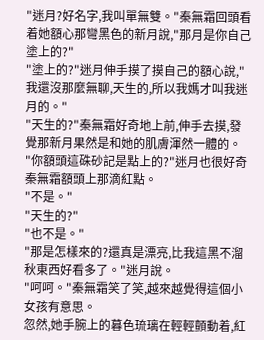"迷月?好名字,我叫單無雙。"秦無霜回頭看着她額心那彎黑色的新月說,"那月是你自己塗上的?"
"塗上的?"迷月伸手摸了摸自己的額心說,"我還沒那麼無聊,天生的,所以我媽才叫我迷月的。"
"天生的?"秦無霜好奇地上前,伸手去摸,發覺那新月果然是和她的肌膚渾然一體的。
"你額頭這硃砂記是點上的?"迷月也很好奇秦無霜額頭上那滴紅點。
"不是。"
"天生的?"
"也不是。"
"那是怎樣來的?還真是漂亮,比我這黑不溜秋東西好看多了。"迷月說。
"呵呵。"秦無霜笑了笑,越來越覺得這個小女孩有意思。
忽然,她手腕上的暮色琉璃在輕輕顫動着,紅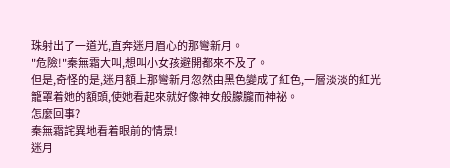珠射出了一道光,直奔迷月眉心的那彎新月。
"危險!"秦無霜大叫,想叫小女孩避開都來不及了。
但是,奇怪的是,迷月額上那彎新月忽然由黑色變成了紅色,一層淡淡的紅光籠罩着她的額頭,使她看起來就好像神女般朦朧而神祕。
怎麼回事?
秦無霜詫異地看着眼前的情景!
迷月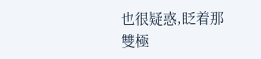也很疑惑,眨着那雙極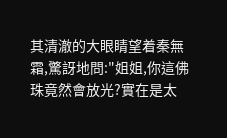其清澈的大眼睛望着秦無霜,驚訝地問:"姐姐,你這佛珠竟然會放光?實在是太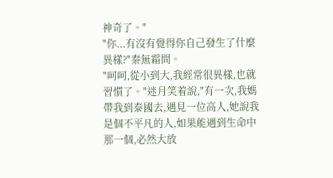神奇了。"
"你...有沒有覺得你自己發生了什麼異樣?"秦無霜問。
"呵呵,從小到大,我經常很異樣,也就習慣了。"迷月笑着說,"有一次,我媽帶我到泰國去,遇見一位高人,她說我是個不平凡的人,如果能遇到生命中那一個,必然大放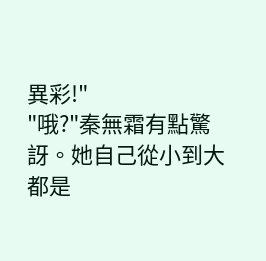異彩!"
"哦?"秦無霜有點驚訝。她自己從小到大都是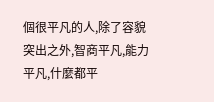個很平凡的人,除了容貌突出之外,智商平凡,能力平凡,什麼都平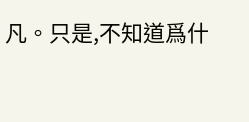凡。只是,不知道爲什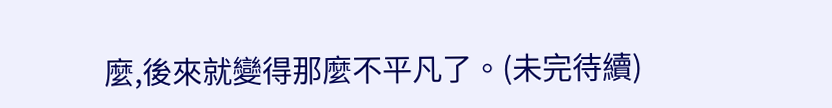麼,後來就變得那麼不平凡了。(未完待續)